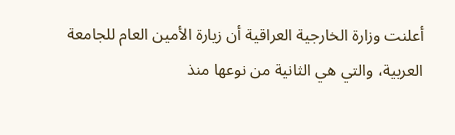أعلنت وزارة الخارجية العراقية أن زيارة الأمين العام للجامعة العربية، والتي هي الثانية من نوعها منذ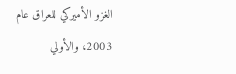الغزو الأميركي للعراق عام 2003، والأولي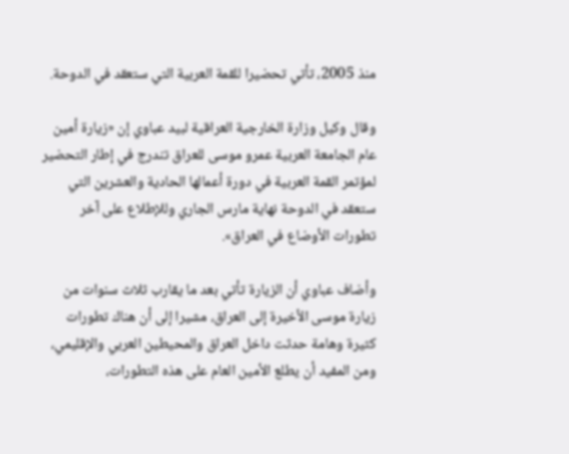منذ 2005، تأتي تحضيرا للقمة العربية التي ستعقد في الدوحة.

وقال وكيل وزارة الخارجية العراقية لبيد عباوي إن «زيارة أمين عام الجامعة العربية عمرو موسى للعراق تندرج في إطار التحضير لمؤتمر القمة العربية في دورة أعمالها الحادية والعشرين التي ستعقد في الدوحة نهاية مارس الجاري وللإطلاع على آخر تطورات الأوضاع في العراق».

وأضاف عباوي أن الزيارة تأتي بعد ما يقارب ثلاث سنوات من زيارة موسى الأخيرة إلى العراق، مشيرا إلى أن هناك تطورات كثيرة وهامة حدثت داخل العراق والمحيطين العربي والإقليمي، ومن المفيد أن يطلع الأمين العام على هذه التطورات،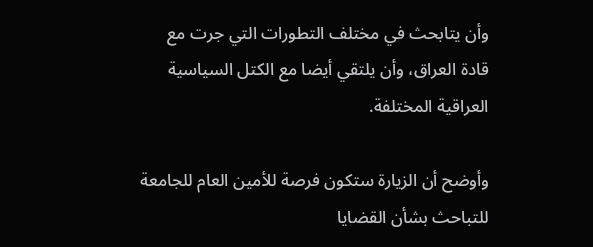وأن يتابحث في مختلف التطورات التي جرت مع قادة العراق، وأن يلتقي أيضا مع الكتل السياسية العراقية المختلفة.

وأوضح أن الزيارة ستكون فرصة للأمين العام للجامعة للتباحث بشأن القضايا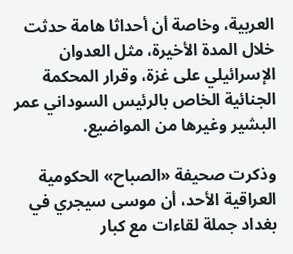العربية، وخاصة أن أحداثا هامة حدثت خلال المدة الأخيرة، مثل العدوان الإسرائيلي على غزة، وقرار المحكمة الجنائية الخاص بالرئيس السوداني عمر البشير وغيرها من المواضيع.

وذكرت صحيفة «الصباح» الحكومية العراقية الأحد، أن موسى سيجري في بغداد جملة لقاءات مع كبار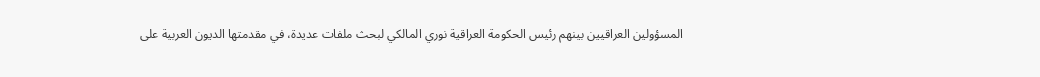المسؤولين العراقيين بينهم رئيس الحكومة العراقية نوري المالكي لبحث ملفات عديدة، في مقدمتها الديون العربية على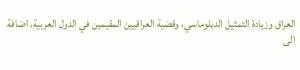العراق وزيادة التمثيل الدبلوماسي، وقضية العراقيين المقيمين في الدول العربية، اضافة الى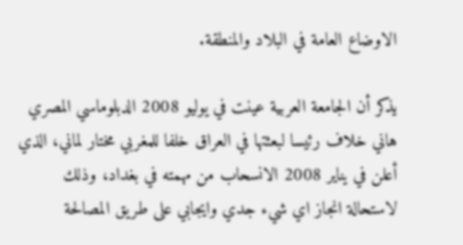الاوضاع العامة في البلاد والمنطقة.

يذكر أن الجامعة العربية عينت في يوليو 2008 الدبلوماسي المصري هاني خلاف رئيسا لبعثتها في العراق خلفا للمغربي مختار لماني، الذي أعلن في يناير 2008 الانسحاب من مهمته في بغداد، وذلك لاستحالة انجاز اي شيء جدي وايجابي على طريق المصالحة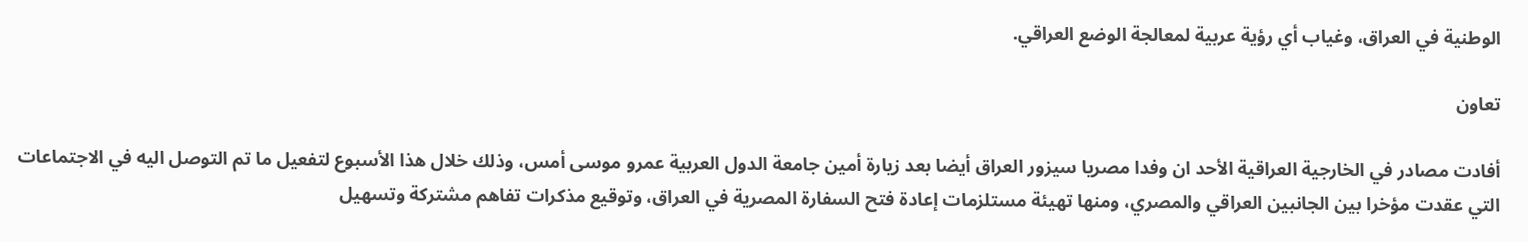الوطنية في العراق، وغياب أي رؤية عربية لمعالجة الوضع العراقي.

تعاون

أفادت مصادر في الخارجية العراقية الأحد ان وفدا مصريا سيزور العراق أيضا بعد زيارة أمين جامعة الدول العربية عمرو موسى أمس، وذلك خلال هذا الأسبوع لتفعيل ما تم التوصل اليه في الاجتماعات التي عقدت مؤخرا بين الجانبين العراقي والمصري، ومنها تهيئة مستلزمات إعادة فتح السفارة المصرية في العراق، وتوقيع مذكرات تفاهم مشتركة وتسهيل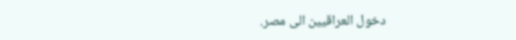دخول العراقيين الى مصر.